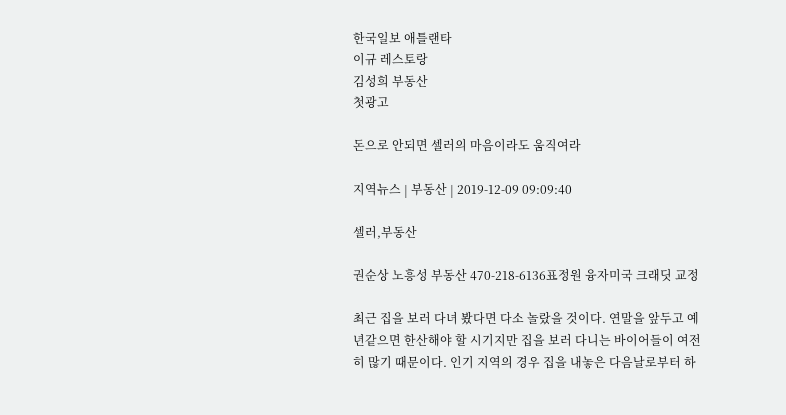한국일보 애틀랜타
이규 레스토랑
김성희 부동산
첫광고

돈으로 안되면 셀러의 마음이라도 움직여라

지역뉴스 | 부동산 | 2019-12-09 09:09:40

셀러,부동산

권순상 노흥성 부동산 470-218-6136표정원 융자미국 크래딧 교정

최근 집을 보러 다녀 봤다면 다소 놀랐을 것이다. 연말을 앞두고 예년같으면 한산해야 할 시기지만 집을 보러 다니는 바이어들이 여전히 많기 때문이다. 인기 지역의 경우 집을 내놓은 다음날로부터 하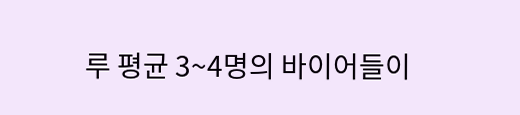루 평균 3~4명의 바이어들이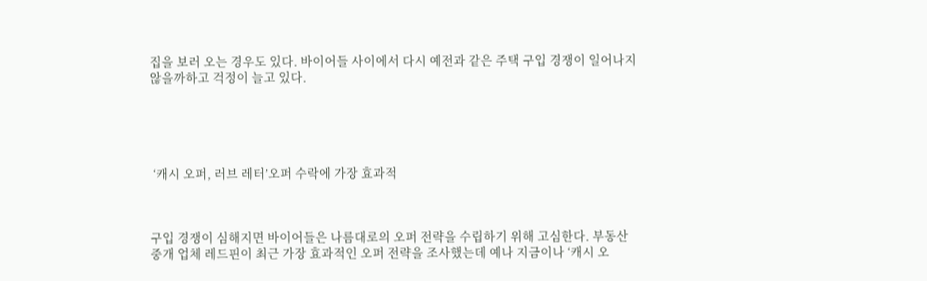집을 보러 오는 경우도 있다. 바이어들 사이에서 다시 예전과 같은 주택 구입 경쟁이 일어나지 않을까하고 걱정이 늘고 있다.





 ‘캐시 오퍼, 러브 레터’오퍼 수락에 가장 효과적



구입 경쟁이 심해지면 바이어들은 나름대로의 오퍼 전략을 수립하기 위해 고심한다. 부동산 중개 업체 레드핀이 최근 가장 효과적인 오퍼 전략을 조사했는데 예나 지금이나 ‘캐시 오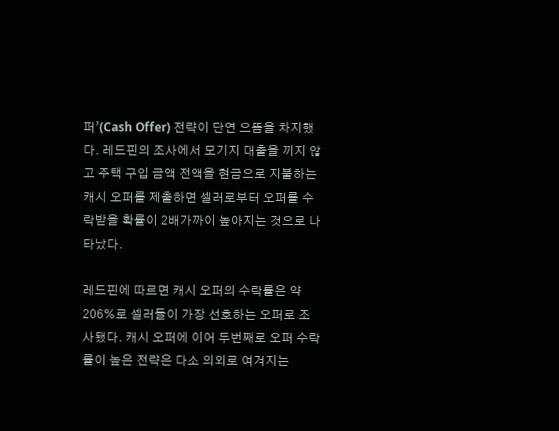퍼’(Cash Offer) 전략이 단연 으뜸을 차지했다. 레드핀의 조사에서 모기지 대출을 끼지 않고 주택 구입 금액 전액을 현금으로 지불하는 캐시 오퍼를 제출하면 셀러로부터 오퍼를 수락받을 확률이 2배가까이 높아지는 것으로 나타났다.

레드핀에 따르면 캐시 오퍼의 수락률은 약 206%로 셀러들이 가장 선호하는 오퍼로 조사됐다. 캐시 오퍼에 이어 두번째로 오퍼 수락률이 높은 전략은 다소 의외로 여겨지는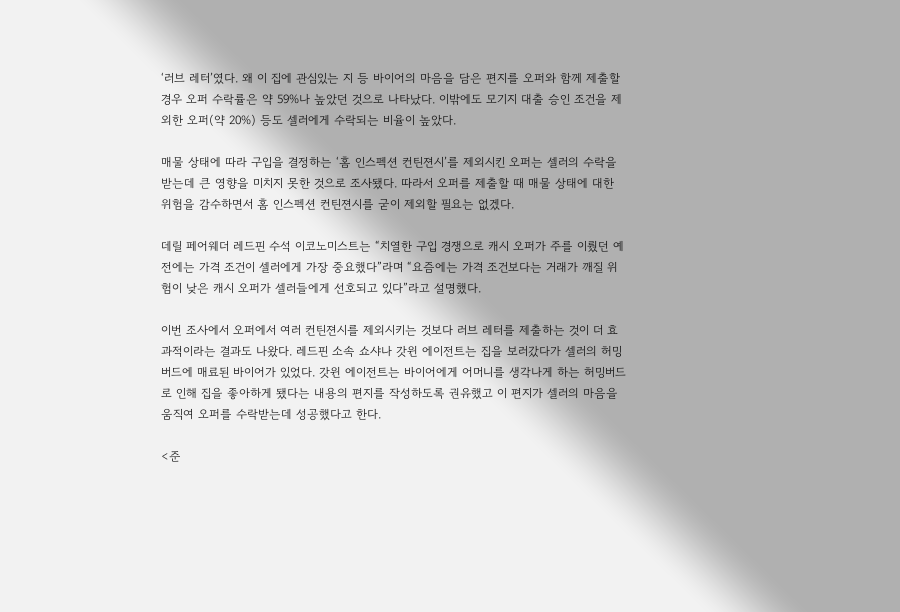‘러브 레터’였다. 왜 이 집에 관심있는 지 등 바이어의 마음을 담은 편지를 오퍼와 함께 제출할 경우 오퍼 수락률은 약 59%나 높았던 것으로 나타났다. 이밖에도 모기지 대출 승인 조건을 제외한 오퍼(약 20%) 등도 셀러에게 수락되는 비율이 높았다.

매물 상태에 따라 구입을 결정하는 ‘홈 인스펙션 컨틴젼시’를 제외시킨 오퍼는 셀러의 수락을 받는데 큰 영향을 미치지 못한 것으로 조사됐다. 따라서 오퍼를 제출할 때 매물 상태에 대한 위험을 감수하면서 홈 인스펙션 컨틴젼시를 굳이 제외할 필요는 없겠다.

데릴 페어웨더 레드핀 수석 이코노미스트는 “치열한 구입 경쟁으로 캐시 오퍼가 주를 이뤘던 예전에는 가격 조건이 셀러에게 가장 중요했다”라며 “요즘에는 가격 조건보다는 거래가 깨질 위험이 낮은 캐시 오퍼가 셀러들에게 선호되고 있다”라고 설명했다.

이번 조사에서 오퍼에서 여러 컨틴젼시를 제외시키는 것보다 러브 레터를 제출하는 것이 더 효과적이라는 결과도 나왔다. 레드핀 소속 쇼샤나 갓윈 에이전트는 집을 보러갔다가 셀러의 허밍버드에 매료된 바이어가 있었다. 갓윈 에이전트는 바이어에게 어머니를 생각나게 하는 허밍버드로 인해 집을 좋아하게 됐다는 내용의 편지를 작성하도록 권유했고 이 편지가 셀러의 마음을 움직여 오퍼를 수락받는데 성공했다고 한다.

<준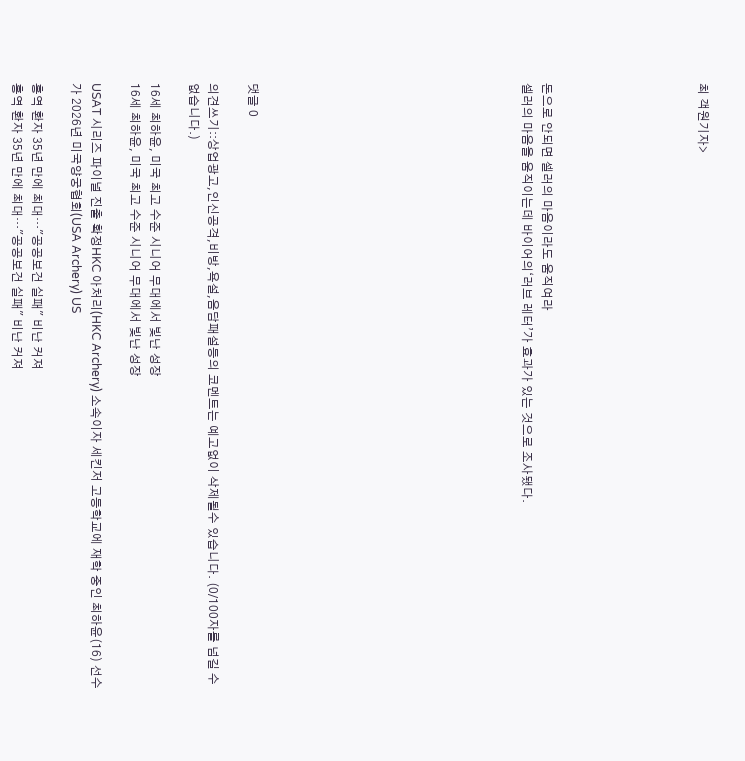최 객원기자>







돈으로 안되면 셀러의 마음이라도 움직여라
셀러의 마음을 움직이는데 바이어의‘러브 레터’가 효과가 있는 것으로 조사됐다.













댓글 0

의견쓰기::상업광고,인신공격,비방,욕설,음담패설등의 코멘트는 예고없이 삭제될수 있습니다. (0/100자를 넘길 수 없습니다.)

16세 최하윤, 미국 최고 수준 시니어 무대에서 빛난 성장
16세 최하윤, 미국 최고 수준 시니어 무대에서 빛난 성장

USAT 시리즈 파이널 진출 확정HKC 아처리(HKC Archery) 소속이자 세킨저 고등학교에 재학 중인 최하윤(16) 선수가 2026년 미국양궁협회(USA Archery) US

홍역 환자 35년 만에 최대…"공공보건 실패" 비난 커져
홍역 환자 35년 만에 최대…"공공보건 실패" 비난 커져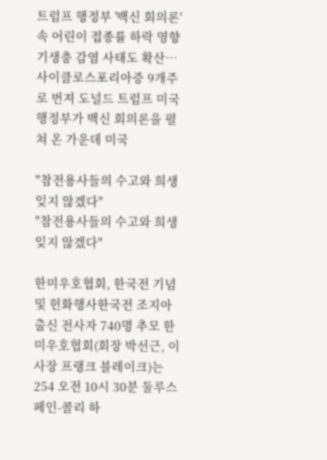트럼프 행정부 '백신 회의론' 속 어린이 접종률 하락 영향기생충 감염 사태도 확산…사이클로스포리아증 9개주로 번져 도널드 트럼프 미국 행정부가 백신 회의론을 펼쳐 온 가운데 미국

"참전용사들의 수고와 희생 잊지 않겠다"
"참전용사들의 수고와 희생 잊지 않겠다"

한미우호협회, 한국전 기념 및 헌화행사한국전 조지아 출신 전사자 740명 추모 한미우호협회(회장 박선근, 이사장 프랭크 블레이크)는 254 오전 10시 30분 둘루스 페인-콜리 하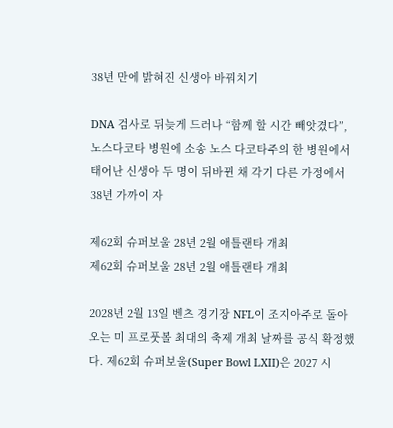38년 만에 밝혀진 신생아 바꿔치기

DNA 검사로 뒤늦게 드러나 “함께 할 시간 빼앗겼다”, 노스다코타 병원에 소송 노스 다코타주의 한 병원에서 태어난 신생아 두 명이 뒤바뀐 채 각기 다른 가정에서 38년 가까이 자

제62회 슈퍼보울 28년 2월 애틀랜타 개최
제62회 슈퍼보울 28년 2월 애틀랜타 개최

2028년 2월 13일 벤츠 경기장 NFL이 조지아주로 돌아오는 미 프로풋볼 최대의 축제 개최 날짜를 공식 확정했다. 제62회 슈퍼보울(Super Bowl LXII)은 2027 시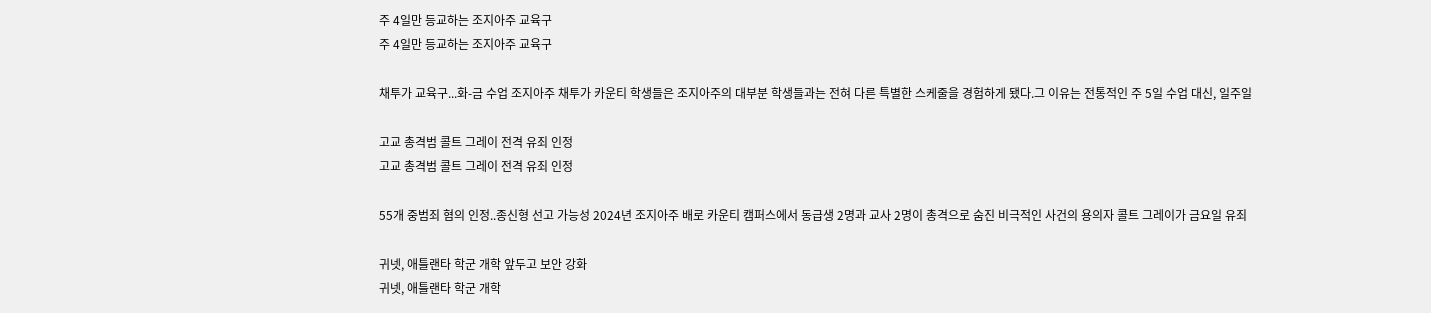주 4일만 등교하는 조지아주 교육구
주 4일만 등교하는 조지아주 교육구

채투가 교육구...화-금 수업 조지아주 채투가 카운티 학생들은 조지아주의 대부분 학생들과는 전혀 다른 특별한 스케줄을 경험하게 됐다.그 이유는 전통적인 주 5일 수업 대신, 일주일

고교 총격범 콜트 그레이 전격 유죄 인정
고교 총격범 콜트 그레이 전격 유죄 인정

55개 중범죄 혐의 인정..종신형 선고 가능성 2024년 조지아주 배로 카운티 캠퍼스에서 동급생 2명과 교사 2명이 총격으로 숨진 비극적인 사건의 용의자 콜트 그레이가 금요일 유죄

귀넷, 애틀랜타 학군 개학 앞두고 보안 강화
귀넷, 애틀랜타 학군 개학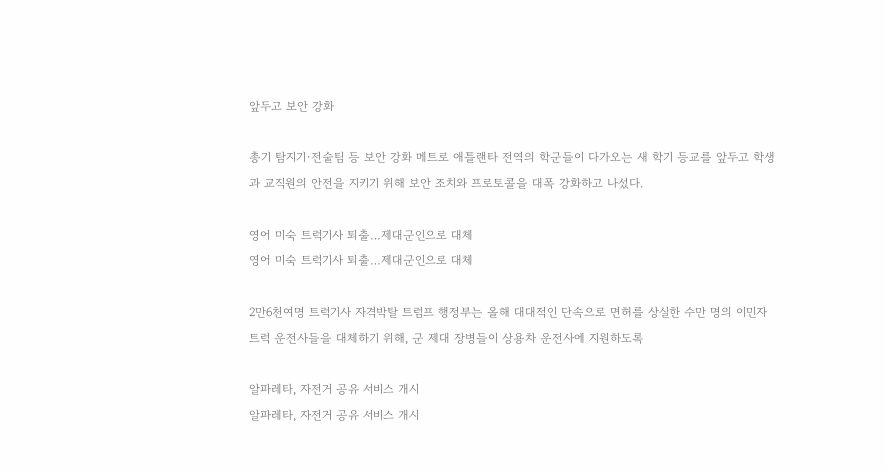앞두고 보안 강화

총기 탐지기·전술팀 등 보안 강화 메트로 애틀랜타 전역의 학군들이 다가오는 새 학기 등교를 앞두고 학생과 교직원의 안전을 지키기 위해 보안 조치와 프로토콜을 대폭 강화하고 나섰다.

영어 미숙 트럭기사 퇴출…제대군인으로 대체
영어 미숙 트럭기사 퇴출…제대군인으로 대체

2만6천여명 트럭기사 자격박탈 트럼프 행정부는 올해 대대적인 단속으로 면허를 상실한 수만 명의 이민자 트럭 운전사들을 대체하기 위해, 군 제대 장병들이 상용차 운전사에 지원하도록

알파레타, 자전거 공유 서비스 개시
알파레타, 자전거 공유 서비스 개시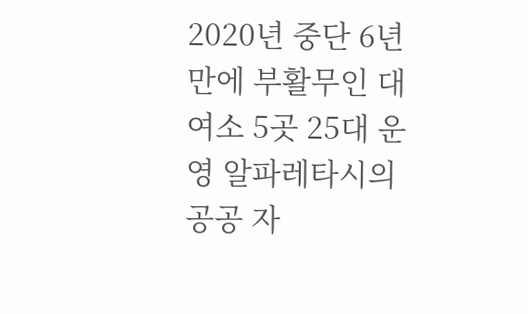2020년 중단 6년 만에 부활무인 대여소 5곳 25대 운영 알파레타시의 공공 자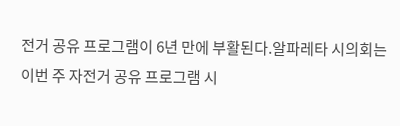전거 공유 프로그램이 6년 만에 부활된다.알파레타 시의회는 이번 주 자전거 공유 프로그램 시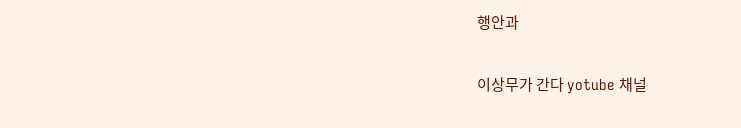행안과

이상무가 간다 yotube 채널